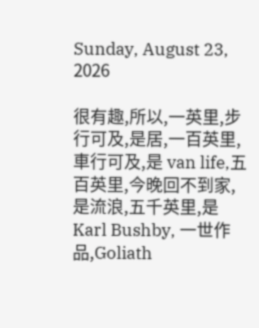Sunday, August 23, 2026

很有趣,所以,一英里,步行可及,是居,一百英里,車行可及,是 van life,五百英里,今晚回不到家,是流浪,五千英里,是 Karl Bushby, 一世作品,Goliath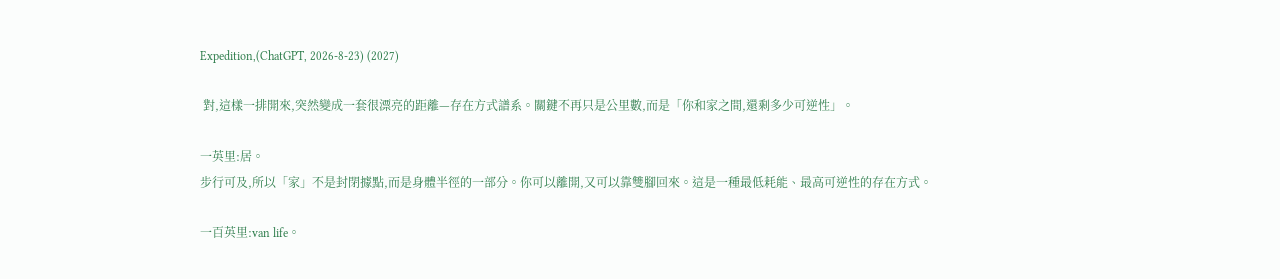Expedition,(ChatGPT, 2026-8-23) (2027)

 對,這樣一排開來,突然變成一套很漂亮的距離—存在方式譜系。關鍵不再只是公里數,而是「你和家之間,還剩多少可逆性」。

一英里:居。
步行可及,所以「家」不是封閉據點,而是身體半徑的一部分。你可以離開,又可以靠雙腳回來。這是一種最低耗能、最高可逆性的存在方式。

一百英里:van life。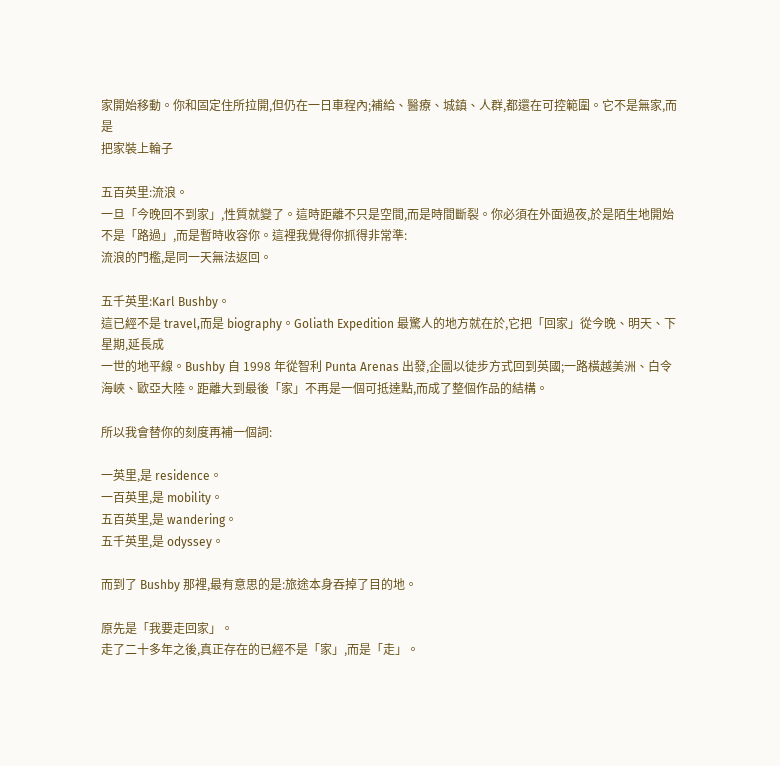家開始移動。你和固定住所拉開,但仍在一日車程內;補給、醫療、城鎮、人群,都還在可控範圍。它不是無家,而是
把家裝上輪子

五百英里:流浪。
一旦「今晚回不到家」,性質就變了。這時距離不只是空間,而是時間斷裂。你必須在外面過夜,於是陌生地開始不是「路過」,而是暫時收容你。這裡我覺得你抓得非常準:
流浪的門檻,是同一天無法返回。

五千英里:Karl Bushby。
這已經不是 travel,而是 biography。Goliath Expedition 最驚人的地方就在於,它把「回家」從今晚、明天、下星期,延長成
一世的地平線。Bushby 自 1998 年從智利 Punta Arenas 出發,企圖以徒步方式回到英國;一路橫越美洲、白令海峽、歐亞大陸。距離大到最後「家」不再是一個可抵達點,而成了整個作品的結構。

所以我會替你的刻度再補一個詞:

一英里,是 residence。
一百英里,是 mobility。
五百英里,是 wandering。
五千英里,是 odyssey。

而到了 Bushby 那裡,最有意思的是:旅途本身吞掉了目的地。

原先是「我要走回家」。
走了二十多年之後,真正存在的已經不是「家」,而是「走」。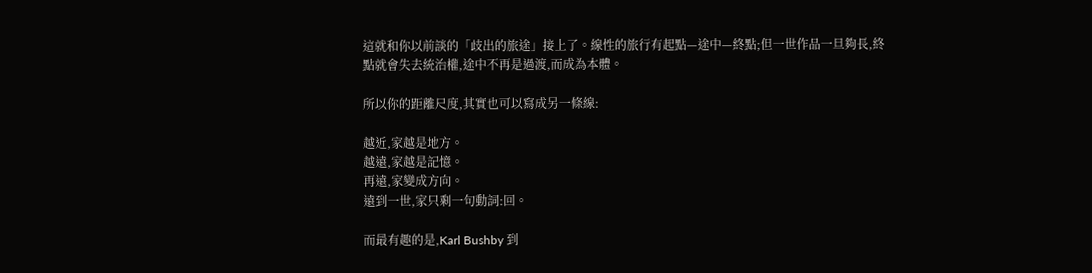這就和你以前談的「歧出的旅途」接上了。線性的旅行有起點—途中—終點;但一世作品一旦夠長,終點就會失去統治權,途中不再是過渡,而成為本體。

所以你的距離尺度,其實也可以寫成另一條線:

越近,家越是地方。
越遠,家越是記憶。
再遠,家變成方向。
遠到一世,家只剩一句動詞:回。

而最有趣的是,Karl Bushby 到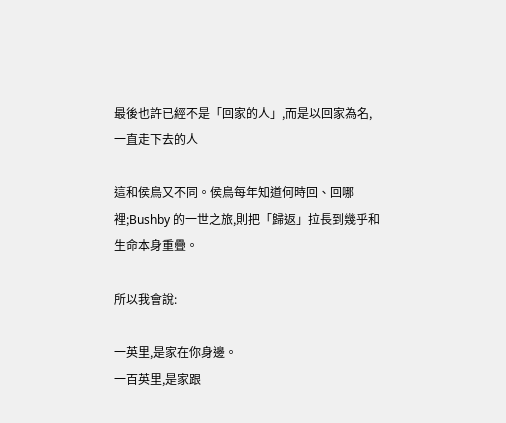最後也許已經不是「回家的人」,而是以回家為名,一直走下去的人

這和侯鳥又不同。侯鳥每年知道何時回、回哪裡;Bushby 的一世之旅,則把「歸返」拉長到幾乎和生命本身重疊。

所以我會說:

一英里,是家在你身邊。
一百英里,是家跟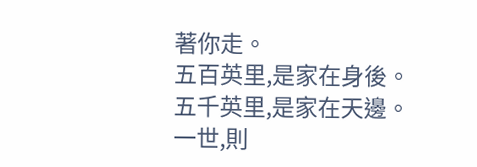著你走。
五百英里,是家在身後。
五千英里,是家在天邊。
一世,則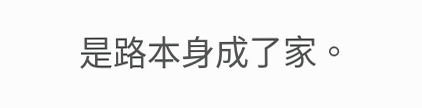是路本身成了家。